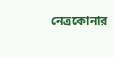নেত্রকোনার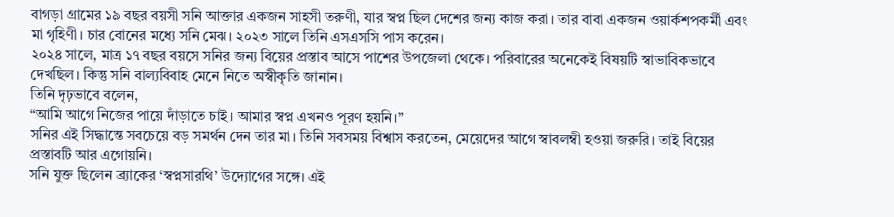বাগড়া গ্রামের ১৯ বছর বয়সী সনি আক্তার একজন সাহসী তরুণী, যার স্বপ্ন ছিল দেশের জন্য কাজ করা। তার বাবা একজন ওয়ার্কশপকর্মী এবং মা গৃহিণী। চার বোনের মধ্যে সনি মেঝ। ২০২৩ সালে তিনি এসএসসি পাস করেন।
২০২৪ সালে, মাত্র ১৭ বছর বয়সে সনির জন্য বিয়ের প্রস্তাব আসে পাশের উপজেলা থেকে। পরিবারের অনেকেই বিষয়টি স্বাভাবিকভাবে দেখছিল। কিন্তু সনি বাল্যবিবাহ মেনে নিতে অস্বীকৃতি জানান।
তিনি দৃঢ়ভাবে বলেন,
“আমি আগে নিজের পায়ে দাঁড়াতে চাই। আমার স্বপ্ন এখনও পূরণ হয়নি।”
সনির এই সিদ্ধান্তে সবচেয়ে বড় সমর্থন দেন তার মা। তিনি সবসময় বিশ্বাস করতেন, মেয়েদের আগে স্বাবলম্বী হওয়া জরুরি। তাই বিয়ের প্রস্তাবটি আর এগোয়নি।
সনি যুক্ত ছিলেন ব্র্যাকের ‘স্বপ্নসারথি’ উদ্যোগের সঙ্গে। এই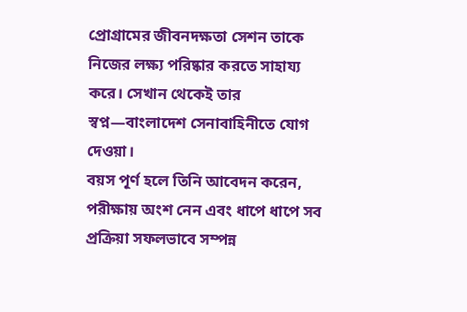প্রোগ্রামের জীবনদক্ষতা সেশন তাকে নিজের লক্ষ্য পরিষ্কার করতে সাহায্য করে। সেখান থেকেই তার স্বপ্ন—বাংলাদেশ সেনাবাহিনীতে যোগ দেওয়া।
বয়স পূর্ণ হলে তিনি আবেদন করেন, পরীক্ষায় অংশ নেন এবং ধাপে ধাপে সব প্রক্রিয়া সফলভাবে সম্পন্ন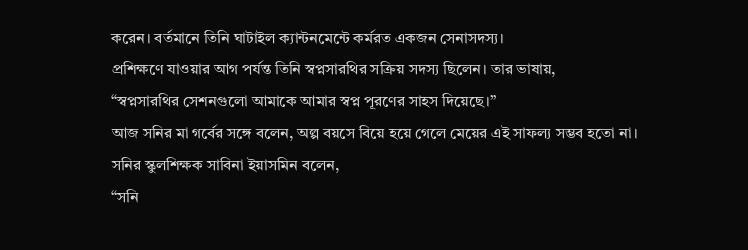করেন। বর্তমানে তিনি ঘাটাইল ক্যান্টনমেন্টে কর্মরত একজন সেনাসদস্য।
প্রশিক্ষণে যাওয়ার আগ পর্যন্ত তিনি স্বপ্নসারথির সক্রিয় সদস্য ছিলেন। তার ভাষায়,
“স্বপ্নসারথির সেশনগুলো আমাকে আমার স্বপ্ন পূরণের সাহস দিয়েছে।”
আজ সনির মা গর্বের সঙ্গে বলেন, অল্প বয়সে বিয়ে হয়ে গেলে মেয়ের এই সাফল্য সম্ভব হতো না।
সনির স্কুলশিক্ষক সাবিনা ইয়াসমিন বলেন,
“সনি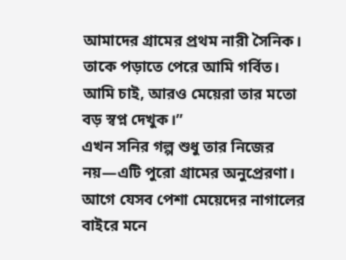আমাদের গ্রামের প্রথম নারী সৈনিক। তাকে পড়াতে পেরে আমি গর্বিত। আমি চাই, আরও মেয়েরা তার মতো বড় স্বপ্ন দেখুক।”
এখন সনির গল্প শুধু তার নিজের নয়—এটি পুরো গ্রামের অনুপ্রেরণা। আগে যেসব পেশা মেয়েদের নাগালের বাইরে মনে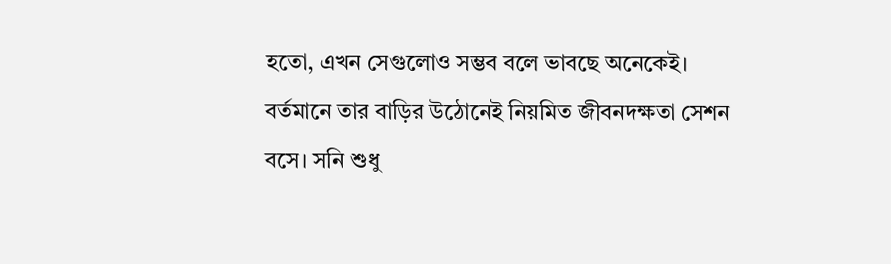হতো, এখন সেগুলোও সম্ভব বলে ভাবছে অনেকেই।
বর্তমানে তার বাড়ির উঠোনেই নিয়মিত জীবনদক্ষতা সেশন বসে। সনি শুধু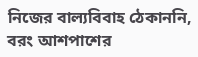নিজের বাল্যবিবাহ ঠেকাননি, বরং আশপাশের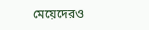মেয়েদেরও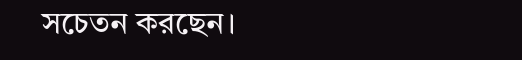সচেতন করছেন।